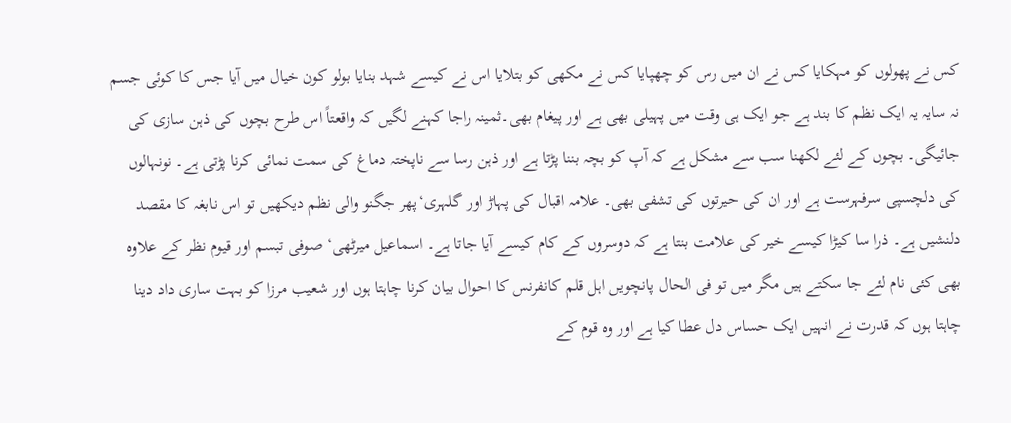کس نے پھولوں کو مہکایا کس نے ان میں رس کو چھپایا کس نے مکھی کو بتلایا اس نے کیسے شہد بنایا بولو کون خیال میں آیا جس کا کوئی جسم نہ سایہ یہ ایک نظم کا بند ہے جو ایک ہی وقت میں پہیلی بھی ہے اور پیغام بھی۔ثمینہ راجا کہنے لگیں کہ واقعتاً اس طرح بچوں کی ذہن سازی کی جائیگی۔ بچوں کے لئے لکھنا سب سے مشکل ہے کہ آپ کو بچہ بننا پڑتا ہے اور ذہن رسا سے ناپختہ دماغ کی سمت نمائی کرنا پڑتی ہے۔ نونہالوں کی دلچسپی سرفہرست ہے اور ان کی حیرتوں کی تشفی بھی۔ علامہ اقبال کی پہاڑ اور گلہری‘پھر جگنو والی نظم دیکھیں تو اس نابغہ کا مقصد دلنشیں ہے۔ ذرا سا کیڑا کیسے خیر کی علامت بنتا ہے کہ دوسروں کے کام کیسے آیا جاتا ہے۔ اسماعیل میرٹھی‘ صوفی تبسم اور قیوم نظر کے علاوہ بھی کئی نام لئے جا سکتے ہیں مگر میں تو فی الحال پانچویں اہل قلم کانفرنس کا احوال بیان کرنا چاہتا ہوں اور شعیب مرزا کو بہت ساری داد دینا چاہتا ہوں کہ قدرت نے انہیں ایک حساس دل عطا کیا ہے اور وہ قوم کے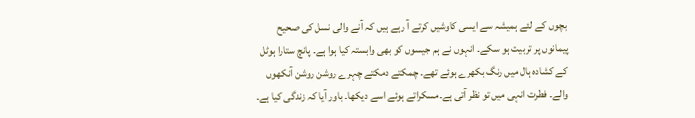بچوں کے لئے ہمیشہ سے ایسی کاوشیں کرتے آ رہے ہیں کہ آنے والی نسل کی صحیح پیمانوں پر تربیت ہو سکے۔ انہوں نے ہم جیسوں کو بھی وابستہ کیا ہوا ہے۔ پانچ ستارا ہوٹل کے کشادہ ہال میں رنگ بکھرے ہوئے تھے۔ چمکتے دمکتے چہرے روشن روشن آنکھوں والے۔ فطرت انہی میں تو نظر آتی ہے۔مسکراتے ہوئے اسے دیکھا۔ باور آیا کہ زندگی کیا ہے۔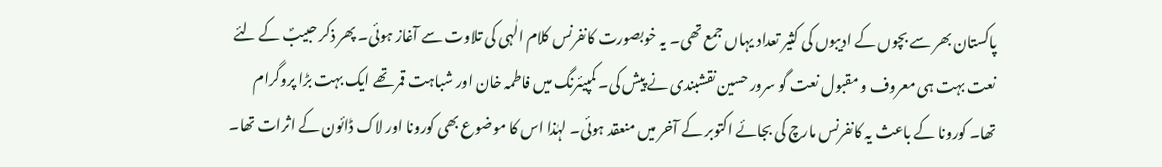پاکستان بھر سے بچوں کے ادیبوں کی کثیر تعداد یہاں جمع تھی۔ یہ خوبصورت کانفرنس کلام الٰہی کی تلاوت سے آغاز ہوئی۔ پھر ذکر حبیبؐ کے لئے نعت بہت ہی معروف و مقبول نعت گو سرور حسین نقشبندی نے پیش کی۔ کمپیئرنگ میں فاطمہ خان اور شباہت قمر تھے ایک بہت بڑا پروگرام تھا۔ کورونا کے باعث یہ کانفرنس مارچ کی بجائے اکتوبر کے آخر میں منعقد ہوئی۔ لہٰذا اس کا موضوع بھی کورونا اور لاک ڈائون کے اثرات تھا۔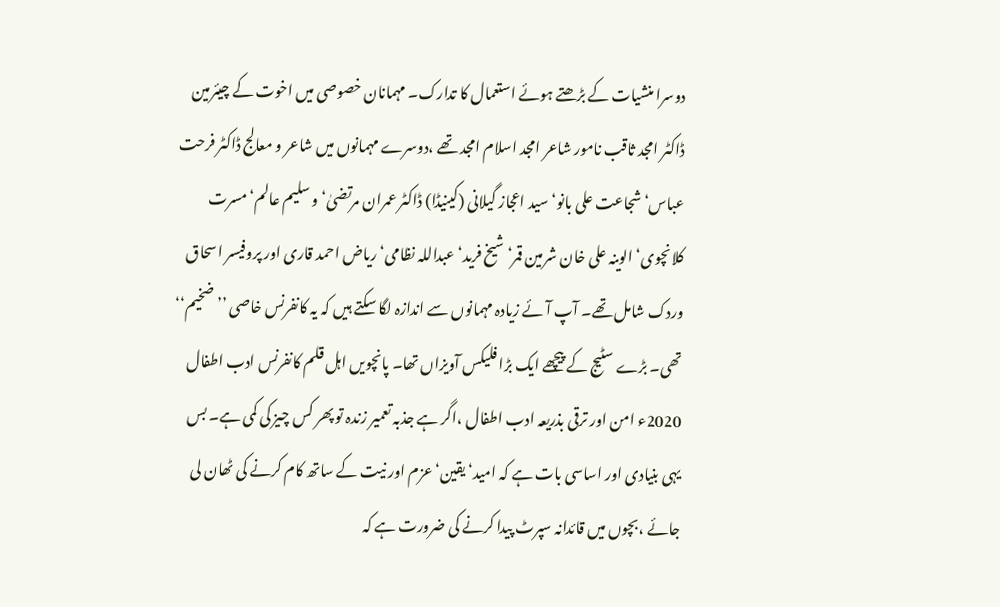دوسرا منشیات کے بڑھتے ہوئے استعمال کا تدارک۔ مہمانان خصوصی میں اخوت کے چیئرمین ڈاکٹر امجد ثاقب نامور شاعر امجد اسلام امجد تھے ،دوسرے مہمانوں میں شاعر و معالج ڈاکٹر فرحت عباس‘ شجاعت علی بانو‘ سید اعجاز گیلانی (کینیڈا) ڈاکٹر عمران مرتضیٰ‘ و سلیم عالم‘ مسرت کلانچوی‘ الوینہ علی خان شرمین قمر‘ شیخ فرید‘عبداللہ نظامی‘ ریاض احمد قاری اور پروفیسر اسحاق وردک شامل تھے۔ آپ آئے زیادہ مہمانوں سے اندازہ لگا سکتے ہیں کہ یہ کانفرنس خاصی ’’ضخیم‘‘ تھی۔ بڑے سٹیج کے پیچھے ایک بڑا فلیکس آویزاں تھا۔ پانچویں اہل قلم کانفرنس ادب اطفال 2020ء امن اور ترقی بذریعہ ادب اطفال ،اگر ہے جذبہ تعمیر زندہ تو پھر کس چیز کی کمی ہے۔ بس یہی بنیادی اور اساسی بات ہے کہ امید‘ یقین‘ عزم اور نیت کے ساتھ کام کرنے کی ٹھان لی جائے ،بچوں میں قائدانہ سپرٹ پیدا کرنے کی ضرورت ہے کہ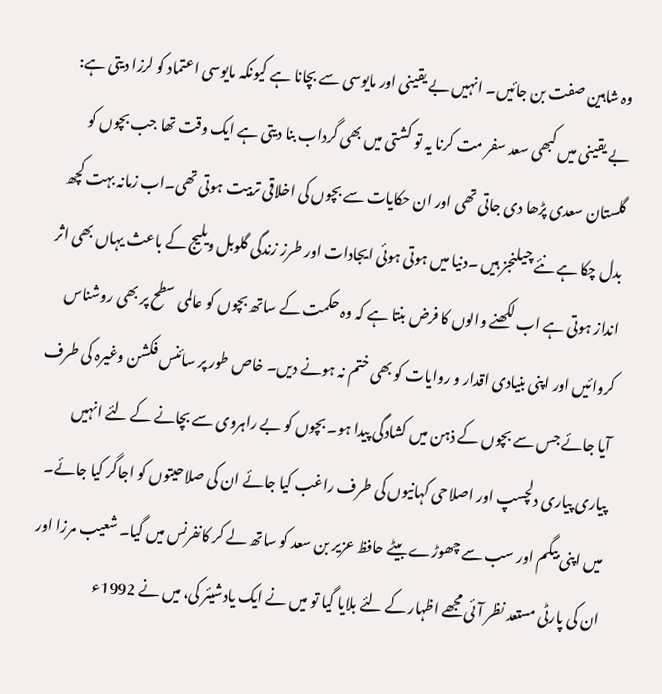وہ شاہین صفت بن جائیں۔ انہیں بے یقینی اور مایوسی سے بچانا ہے کیونکہ مایوسی اعتماد کو لرزا دیتی ہے: بے یقینی میں کبھی سعد سفر مت کرنا یہ تو کشتی میں بھی گرداب بنا دیتی ہے ایک وقت تھا جب بچوں کو گلستان سعدی پڑھا دی جاتی تھی اور ان حکایات سے بچوں کی اخلاقی تربیت ہوتی تھی۔اب زمانہ بہت کچھ بدل چکا ہے نئے چیلنجز ہیں ۔دنیا میں ہوتی ہوئی ایجادات اور طرز زندگی گلوبل ویلیج کے باعث یہاں بھی اثر انداز ہوتی ہے اب لکھنے والوں کا فرض بنتا ہے کہ وہ حکمت کے ساتھ بچوں کو عالمی سطح پر بھی روشناس کروائیں اور اپنی بنیادی اقدار و روایات کو بھی ختم نہ ہونے دیں۔ خاص طور پر سائنس فکشن وغیرہ کی طرف آیا جائے جس سے بچوں کے ذہن میں کشادگی پیدا ہو۔ بچوں کو بے راہروی سے بچانے کے لئے انہیں پیاری پیاری دلچسپ اور اصلاحی کہانیوں کی طرف راغب کیا جائے ان کی صلاحیتوں کو اجاگر کیا جائے۔ میں اپنی بیگم اور سب سے چھوڑے بیٹے حافظ عزیر بن سعد کو ساتھ لے کر کانفرنس میں گیا۔ شعیب مرزا اور ان کی پارٹی مستعد نظر آئی مجھے اظہار کے لئے بلایا گیا تو میں نے ایک یادشیئر کی، میں نے 1992ء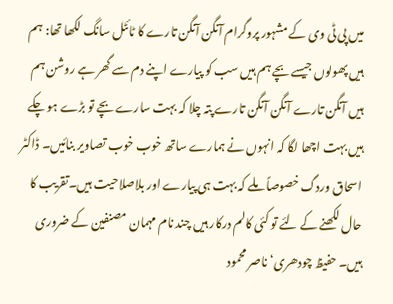میں پی ٹی وی کے مشہور پروگرام آنگن آنگن تارے کا ٹائٹل سانگ لکھا تھا: ہم ہیں پھولوں جیسے بچے ہم ہیں سب کو پیارے اپنے دم سے گھر ہے روشن ہم ہیں آنگن تارے آنگن آنگن تارے پتہ چلا کہ بہت سارے بچے تو بڑے ہو چکے ہیں بہت اچھا لگا کہ انہوں نے ہمارے ساتھ خوب خوب تصاویر بنائیں۔ ڈاکٹر اسحاق وردگ خصوصاً ملے کہ بہت ہی پیارے اور بلاصلاحیت ہیں۔تقریب کا حال لکھنے کے لئے تو کئی کالم درکار ہیں چند نام مہمان مصنفین کے ضروری ہیں۔ حفیظ چودھری‘ ناصر محمود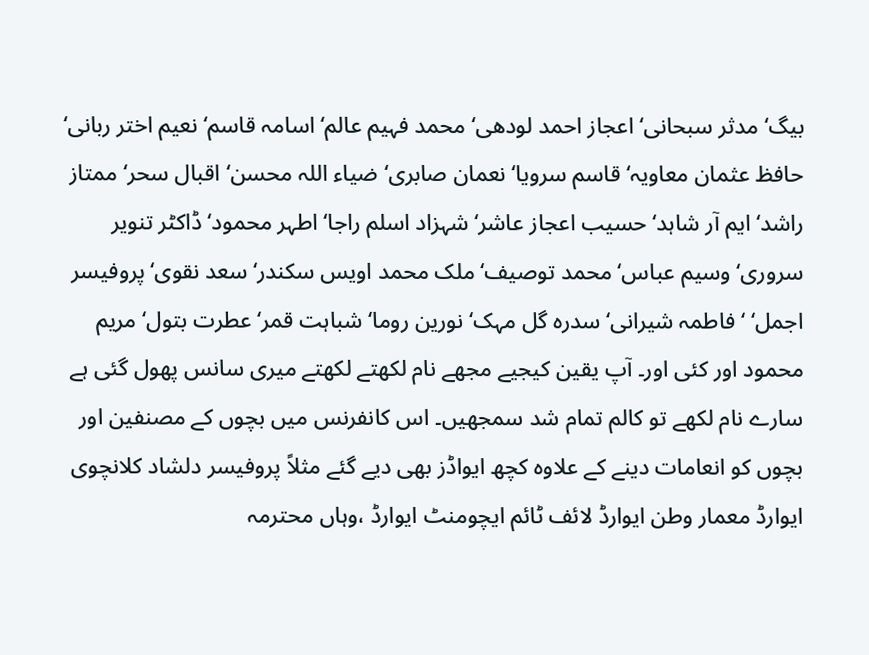بیگ‘ مدثر سبحانی‘ اعجاز احمد لودھی‘ محمد فہیم عالم‘ اسامہ قاسم‘ نعیم اختر ربانی‘ حافظ عثمان معاویہ‘ قاسم سرویا‘ نعمان صابری‘ ضیاء اللہ محسن‘ اقبال سحر‘ ممتاز راشد‘ ایم آر شاہد‘ حسیب اعجاز عاشر‘ شہزاد اسلم راجا‘ اطہر محمود‘ ڈاکٹر تنویر سروری‘ وسیم عباس‘ محمد توصیف‘ ملک محمد اویس سکندر‘ سعد نقوی‘ پروفیسر اجمل‘ ‘ فاطمہ شیرانی‘ سدرہ گل مہک‘ نورین روما‘ شباہت قمر‘ عطرت بتول‘ مریم محمود اور کئی اور۔ آپ یقین کیجیے مجھے نام لکھتے لکھتے میری سانس پھول گئی ہے سارے نام لکھے تو کالم تمام شد سمجھیں۔ اس کانفرنس میں بچوں کے مصنفین اور بچوں کو انعامات دینے کے علاوہ کچھ ایواڈز بھی دیے گئے مثلاً پروفیسر دلشاد کلانچوی ایوارڈ معمار وطن ایوارڈ لائف ٹائم ایچومنٹ ایوارڈ ،وہاں محترمہ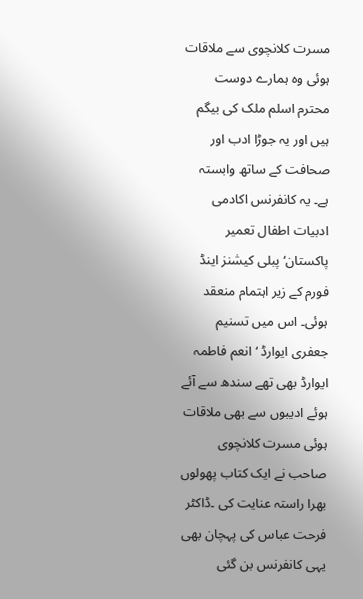مسرت کلانچوی سے ملاقات ہوئی وہ ہمارے دوست محترم اسلم ملک کی بیگم ہیں اور یہ جوڑا ادب اور صحافت کے ساتھ وابستہ ہے۔ یہ کانفرنس اکادمی ادبیات اطفال تعمیر پاکستان‘ پبلی کیشنز اینڈ فورم کے زیر اہتمام منعقد ہوئی۔ اس میں تسنیم جعفری ایوارڈ ‘ انعم فاطمہ ایوارڈ بھی تھے سندھ سے آئے ہوئے ادیبوں سے بھی ملاقات ہوئی مسرت کلانچوی صاحب نے ایک کتاب پھولوں بھرا راستہ عنایت کی ۔ڈاکٹر فرحت عباس کی پہچان بھی یہی کانفرنس بن گئی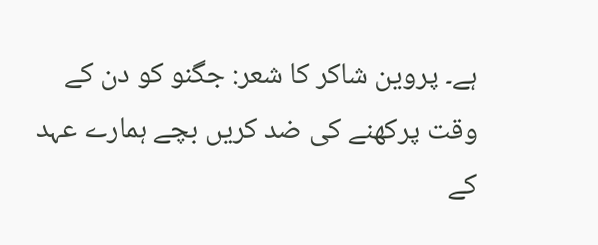ہے۔ پروین شاکر کا شعر: جگنو کو دن کے وقت پرکھنے کی ضد کریں بچے ہمارے عہد کے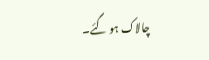چالاک ہو گئے۔